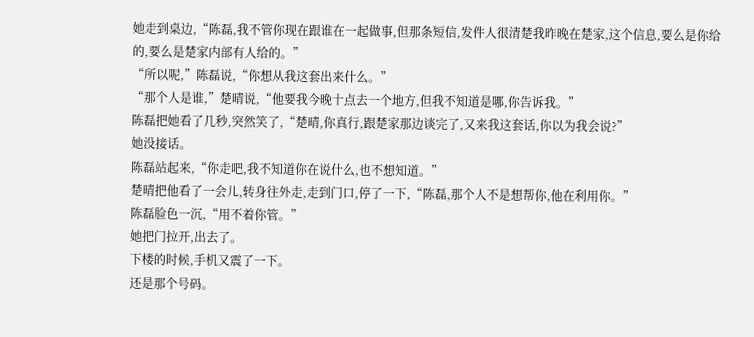她走到桌边,“陈磊,我不管你现在跟谁在一起做事,但那条短信,发件人很清楚我昨晚在楚家,这个信息,要么是你给的,要么是楚家内部有人给的。”
“所以呢,”陈磊说,“你想从我这套出来什么。”
“那个人是谁,”楚晴说,“他要我今晚十点去一个地方,但我不知道是哪,你告诉我。”
陈磊把她看了几秒,突然笑了,“楚晴,你真行,跟楚家那边谈完了,又来我这套话,你以为我会说?”
她没接话。
陈磊站起来,“你走吧,我不知道你在说什么,也不想知道。”
楚晴把他看了一会儿,转身往外走,走到门口,停了一下,“陈磊,那个人不是想帮你,他在利用你。”
陈磊脸色一沉,“用不着你管。”
她把门拉开,出去了。
下楼的时候,手机又震了一下。
还是那个号码。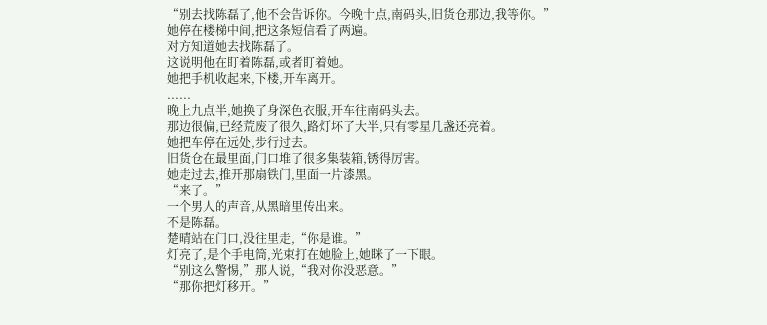“别去找陈磊了,他不会告诉你。今晚十点,南码头,旧货仓那边,我等你。”
她停在楼梯中间,把这条短信看了两遍。
对方知道她去找陈磊了。
这说明他在盯着陈磊,或者盯着她。
她把手机收起来,下楼,开车离开。
......
晚上九点半,她换了身深色衣服,开车往南码头去。
那边很偏,已经荒废了很久,路灯坏了大半,只有零星几盏还亮着。
她把车停在远处,步行过去。
旧货仓在最里面,门口堆了很多集装箱,锈得厉害。
她走过去,推开那扇铁门,里面一片漆黑。
“来了。”
一个男人的声音,从黑暗里传出来。
不是陈磊。
楚晴站在门口,没往里走,“你是谁。”
灯亮了,是个手电筒,光束打在她脸上,她眯了一下眼。
“别这么警惕,”那人说,“我对你没恶意。”
“那你把灯移开。”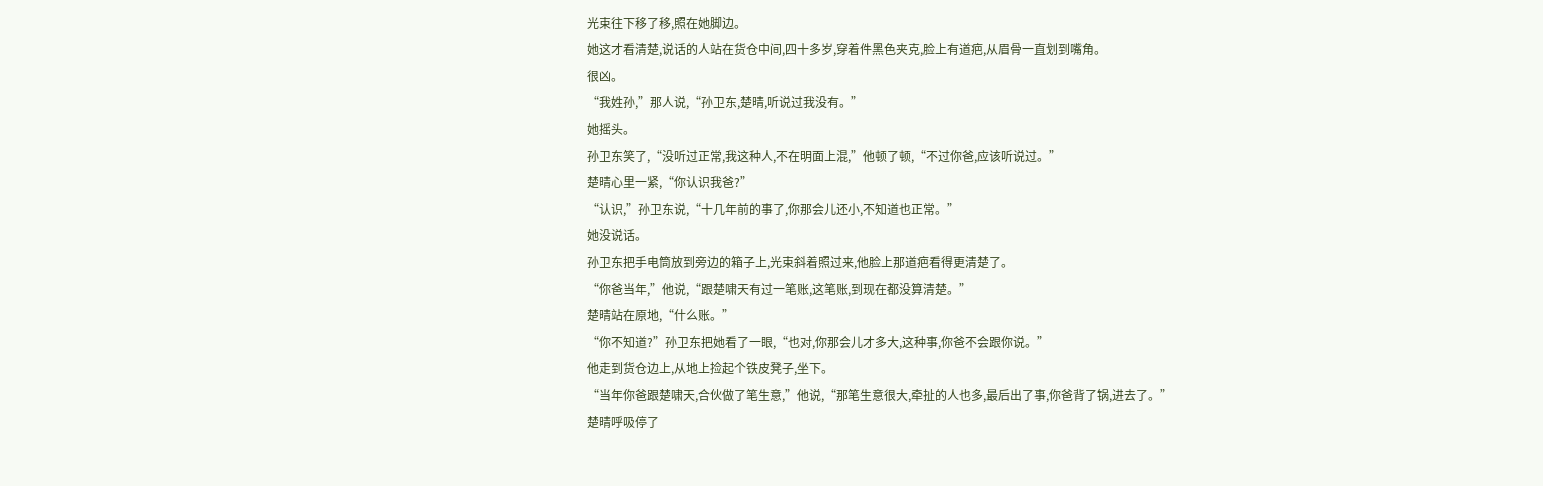光束往下移了移,照在她脚边。
她这才看清楚,说话的人站在货仓中间,四十多岁,穿着件黑色夹克,脸上有道疤,从眉骨一直划到嘴角。
很凶。
“我姓孙,”那人说,“孙卫东,楚晴,听说过我没有。”
她摇头。
孙卫东笑了,“没听过正常,我这种人,不在明面上混,”他顿了顿,“不过你爸,应该听说过。”
楚晴心里一紧,“你认识我爸?”
“认识,”孙卫东说,“十几年前的事了,你那会儿还小,不知道也正常。”
她没说话。
孙卫东把手电筒放到旁边的箱子上,光束斜着照过来,他脸上那道疤看得更清楚了。
“你爸当年,”他说,“跟楚啸天有过一笔账,这笔账,到现在都没算清楚。”
楚晴站在原地,“什么账。”
“你不知道?”孙卫东把她看了一眼,“也对,你那会儿才多大,这种事,你爸不会跟你说。”
他走到货仓边上,从地上捡起个铁皮凳子,坐下。
“当年你爸跟楚啸天,合伙做了笔生意,”他说,“那笔生意很大,牵扯的人也多,最后出了事,你爸背了锅,进去了。”
楚晴呼吸停了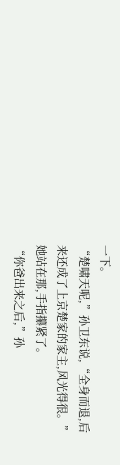一下。
“楚啸天呢,”孙卫东说,“全身而退,后来还成了上京楚家的家主,风光得很。”
她站在那,手指攥紧了。
“你爸出来之后,”孙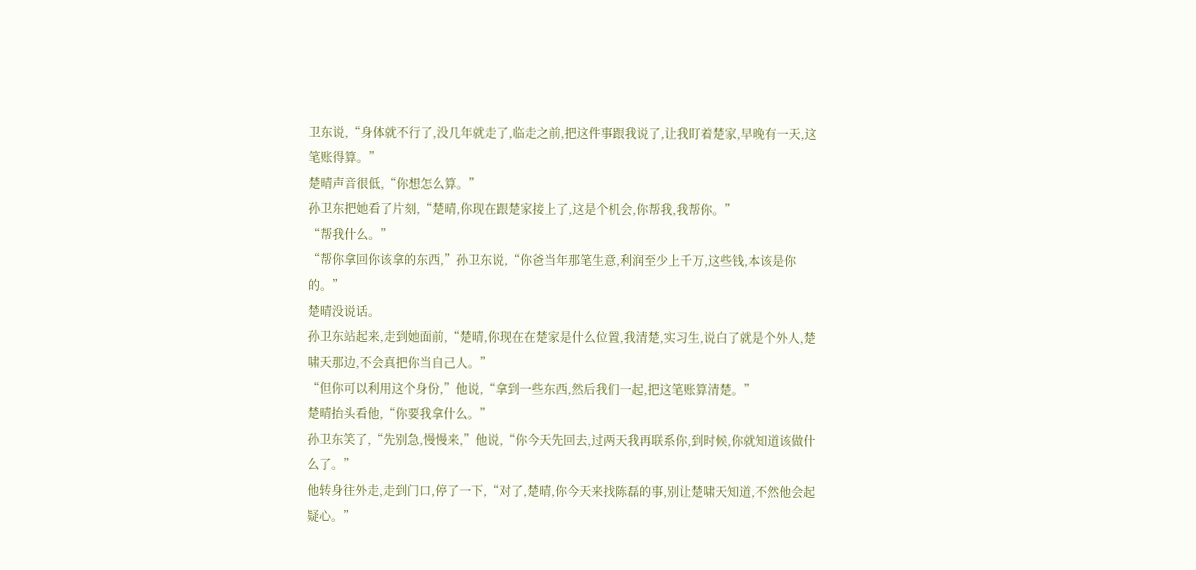卫东说,“身体就不行了,没几年就走了,临走之前,把这件事跟我说了,让我盯着楚家,早晚有一天,这笔账得算。”
楚晴声音很低,“你想怎么算。”
孙卫东把她看了片刻,“楚晴,你现在跟楚家接上了,这是个机会,你帮我,我帮你。”
“帮我什么。”
“帮你拿回你该拿的东西,”孙卫东说,“你爸当年那笔生意,利润至少上千万,这些钱,本该是你的。”
楚晴没说话。
孙卫东站起来,走到她面前,“楚晴,你现在在楚家是什么位置,我清楚,实习生,说白了就是个外人,楚啸天那边,不会真把你当自己人。”
“但你可以利用这个身份,”他说,“拿到一些东西,然后我们一起,把这笔账算清楚。”
楚晴抬头看他,“你要我拿什么。”
孙卫东笑了,“先别急,慢慢来,”他说,“你今天先回去,过两天我再联系你,到时候,你就知道该做什么了。”
他转身往外走,走到门口,停了一下,“对了,楚晴,你今天来找陈磊的事,别让楚啸天知道,不然他会起疑心。”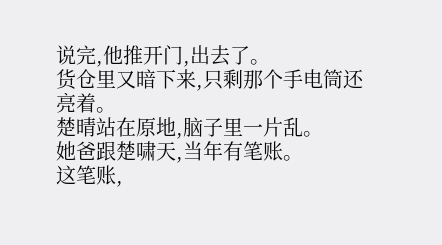说完,他推开门,出去了。
货仓里又暗下来,只剩那个手电筒还亮着。
楚晴站在原地,脑子里一片乱。
她爸跟楚啸天,当年有笔账。
这笔账,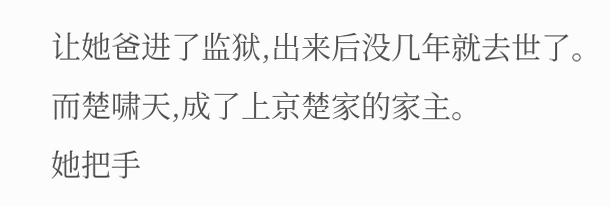让她爸进了监狱,出来后没几年就去世了。
而楚啸天,成了上京楚家的家主。
她把手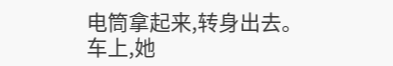电筒拿起来,转身出去。
车上,她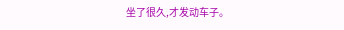坐了很久,才发动车子。